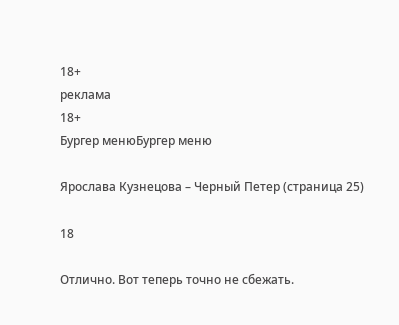18+
реклама
18+
Бургер менюБургер меню

Ярослава Кузнецова – Черный Петер (страница 25)

18

Отлично. Вот теперь точно не сбежать.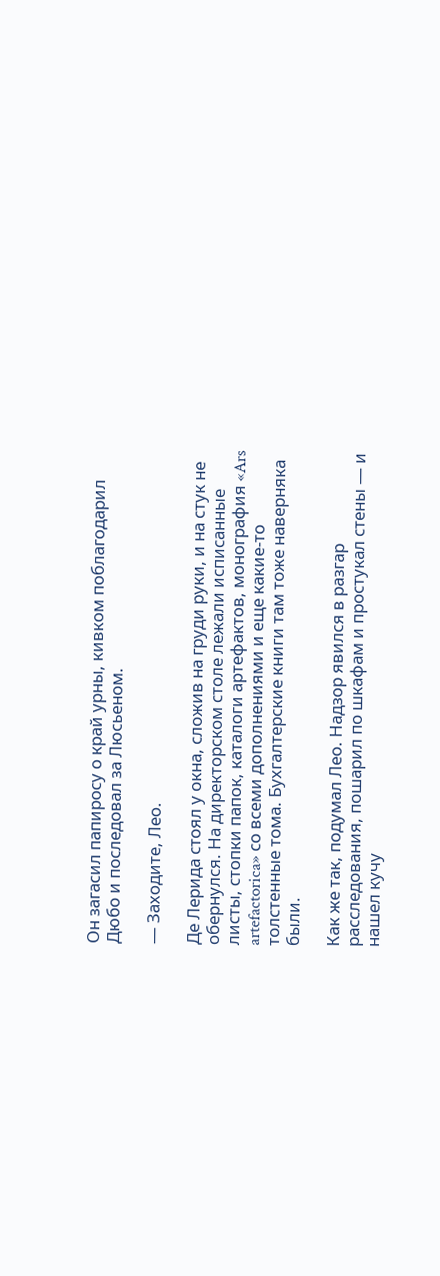Он загасил папиросу о край урны, кивком поблагодарил Дюбо и последовал за Люсьеном.

— Заходите, Лео.

Де Лерида стоял у окна, сложив на груди руки, и на стук не обернулся. На директорском столе лежали исписанные листы, стопки папок, каталоги артефактов, монография «Ars artefactorica» со всеми дополнениями и еще какие-то толстенные тома. Бухгалтерские книги там тоже наверняка были.

Как же так, подумал Лео. Надзор явился в разгар расследования, пошарил по шкафам и простукал стены — и нашел кучу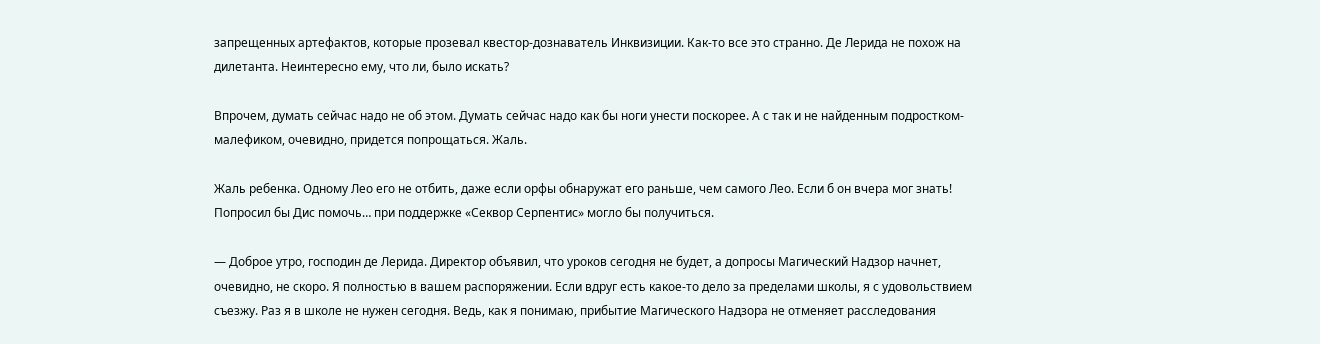запрещенных артефактов, которые прозевал квестор-дознаватель Инквизиции. Как-то все это странно. Де Лерида не похож на дилетанта. Неинтересно ему, что ли, было искать?

Впрочем, думать сейчас надо не об этом. Думать сейчас надо как бы ноги унести поскорее. А с так и не найденным подростком-малефиком, очевидно, придется попрощаться. Жаль.

Жаль ребенка. Одному Лео его не отбить, даже если орфы обнаружат его раньше, чем самого Лео. Если б он вчера мог знать! Попросил бы Дис помочь… при поддержке «Секвор Серпентис» могло бы получиться.

— Доброе утро, господин де Лерида. Директор объявил, что уроков сегодня не будет, а допросы Магический Надзор начнет, очевидно, не скоро. Я полностью в вашем распоряжении. Если вдруг есть какое-то дело за пределами школы, я с удовольствием съезжу. Раз я в школе не нужен сегодня. Ведь, как я понимаю, прибытие Магического Надзора не отменяет расследования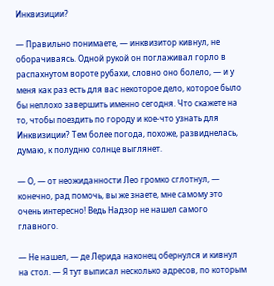Инквизиции?

— Правильно понимаете, — инквизитор кивнул, не оборачиваясь. Одной рукой он поглаживал горло в распахнутом вороте рубахи, словно оно болело, — и у меня как раз есть для вас некоторое дело, которое было бы неплохо завершить именно сегодня. Что скажете на то, чтобы поездить по городу и кое-что узнать для Инквизиции? Тем более погода, похоже, развиднелась, думаю, к полудню солнце выглянет.

— О, — от неожиданности Лео громко сглотнул, — конечно, рад помочь, вы же знаете, мне самому это очень интересно! Ведь Надзор не нашел самого главного.

— Не нашел, — де Лерида наконец обернулся и кивнул на стол. — Я тут выписал несколько адресов, по которым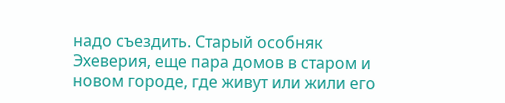надо съездить. Старый особняк Эхеверия, еще пара домов в старом и новом городе, где живут или жили его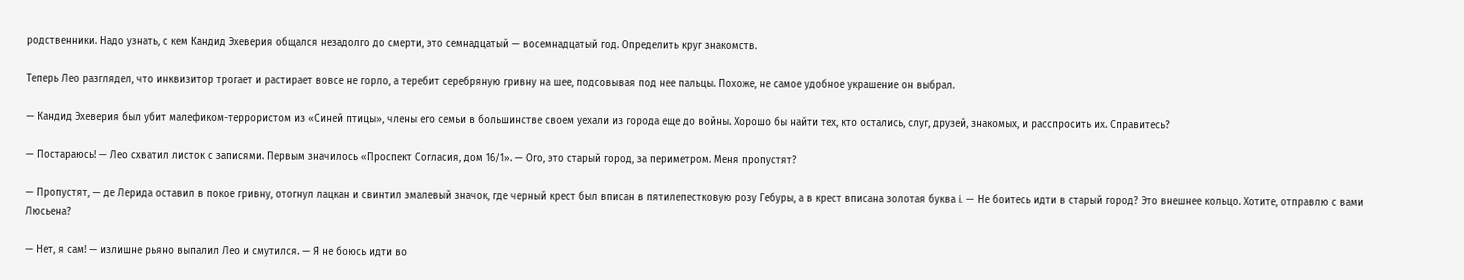родственники. Надо узнать, с кем Кандид Эхеверия общался незадолго до смерти, это cемнадцатый — восемнадцатый год. Определить круг знакомств.

Теперь Лео разглядел, что инквизитор трогает и растирает вовсе не горло, а теребит серебряную гривну на шее, подсовывая под нее пальцы. Похоже, не самое удобное украшение он выбрал.

— Кандид Эхеверия был убит малефиком-террористом из «Синей птицы», члены его семьи в большинстве своем уехали из города еще до войны. Хорошо бы найти тех, кто остались, слуг, друзей, знакомых, и расспросить их. Справитесь?

— Постараюсь! — Лео схватил листок с записями. Первым значилось «Проспект Согласия, дом 16/1». — Ого, это старый город, за периметром. Меня пропустят?

— Пропустят, — де Лерида оставил в покое гривну, отогнул лацкан и свинтил эмалевый значок, где черный крест был вписан в пятилепестковую розу Гебуры, а в крест вписана золотая буква i. — Не боитесь идти в старый город? Это внешнее кольцо. Хотите, отправлю с вами Люсьена?

— Нет, я сам! — излишне рьяно выпалил Лео и смутился. — Я не боюсь идти во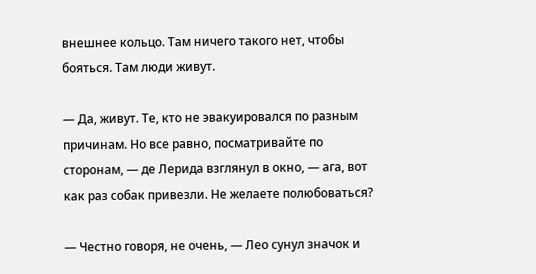внешнее кольцо. Там ничего такого нет, чтобы бояться. Там люди живут.

— Да, живут. Те, кто не эвакуировался по разным причинам. Но все равно, посматривайте по сторонам, — де Лерида взглянул в окно, — ага, вот как раз собак привезли. Не желаете полюбоваться?

— Честно говоря, не очень, — Лео сунул значок и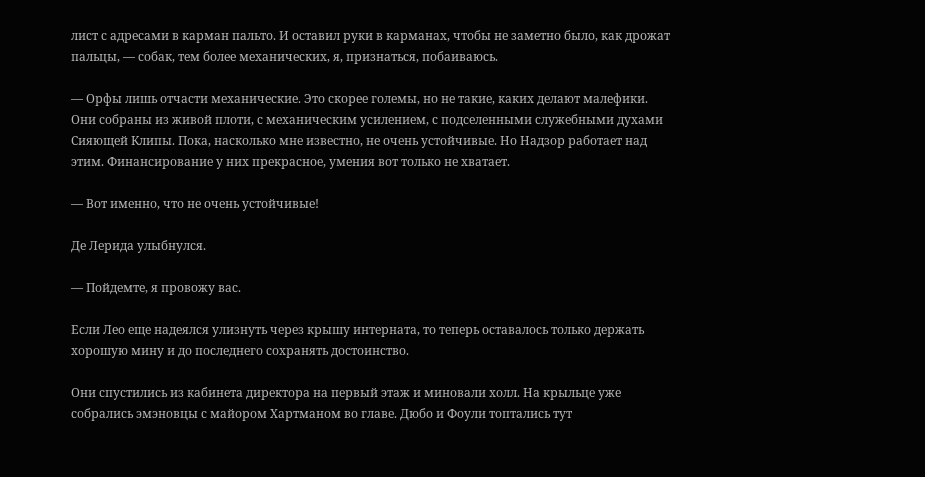лист с адресами в карман пальто. И оставил руки в карманах, чтобы не заметно было, как дрожат пальцы, — собак, тем более механических, я, признаться, побаиваюсь.

— Орфы лишь отчасти механические. Это скорее големы, но не такие, каких делают малефики. Они собраны из живой плоти, с механическим усилением, с подселенными служебными духами Сияющей Клипы. Пока, насколько мне известно, не очень устойчивые. Но Надзор работает над этим. Финансирование у них прекрасное, умения вот только не хватает.

— Вот именно, что не очень устойчивые!

Де Лерида улыбнулся.

— Пойдемте, я провожу вас.

Если Лео еще надеялся улизнуть через крышу интерната, то теперь оставалось только держать хорошую мину и до последнего сохранять достоинство.

Они спустились из кабинета директора на первый этаж и миновали холл. На крыльце уже собрались эмэновцы с майором Хартманом во главе. Дюбо и Фоули топтались тут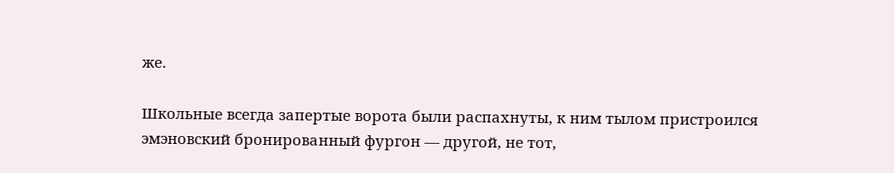же.

Школьные всегда запертые ворота были распахнуты, к ним тылом пристроился эмэновский бронированный фургон — другой, не тот,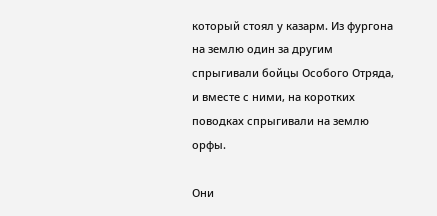который стоял у казарм. Из фургона на землю один за другим спрыгивали бойцы Особого Отряда, и вместе с ними, на коротких поводках спрыгивали на землю орфы.

Они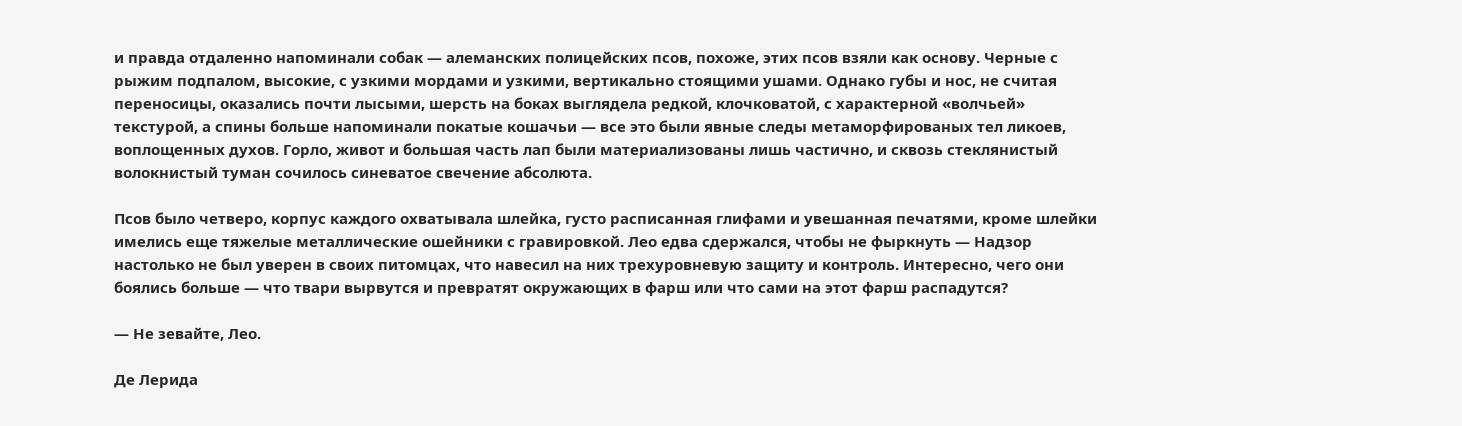и правда отдаленно напоминали собак — алеманских полицейских псов, похоже, этих псов взяли как основу. Черные с рыжим подпалом, высокие, с узкими мордами и узкими, вертикально стоящими ушами. Однако губы и нос, не считая переносицы, оказались почти лысыми, шерсть на боках выглядела редкой, клочковатой, с характерной «волчьей» текстурой, а спины больше напоминали покатые кошачьи — все это были явные следы метаморфированых тел ликоев, воплощенных духов. Горло, живот и большая часть лап были материализованы лишь частично, и сквозь стеклянистый волокнистый туман сочилось синеватое свечение абсолюта.

Псов было четверо, корпус каждого охватывала шлейка, густо расписанная глифами и увешанная печатями, кроме шлейки имелись еще тяжелые металлические ошейники с гравировкой. Лео едва сдержался, чтобы не фыркнуть — Надзор настолько не был уверен в своих питомцах, что навесил на них трехуровневую защиту и контроль. Интересно, чего они боялись больше — что твари вырвутся и превратят окружающих в фарш или что сами на этот фарш распадутся?

— Не зевайте, Лео.

Де Лерида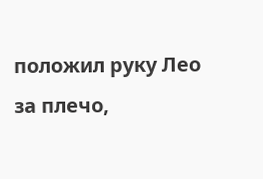положил руку Лео за плечо,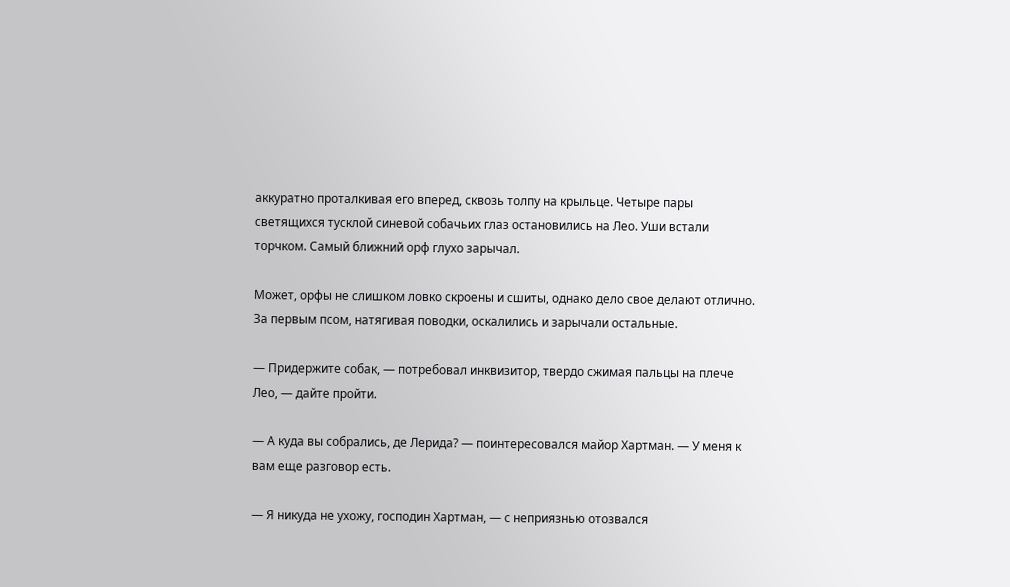аккуратно проталкивая его вперед, сквозь толпу на крыльце. Четыре пары светящихся тусклой синевой собачьих глаз остановились на Лео. Уши встали торчком. Самый ближний орф глухо зарычал.

Может, орфы не слишком ловко скроены и сшиты, однако дело свое делают отлично. За первым псом, натягивая поводки, оскалились и зарычали остальные.

— Придержите собак, — потребовал инквизитор, твердо сжимая пальцы на плече Лео, — дайте пройти.

— А куда вы собрались, де Лерида? — поинтересовался майор Хартман. — У меня к вам еще разговор есть.

— Я никуда не ухожу, господин Хартман, — с неприязнью отозвался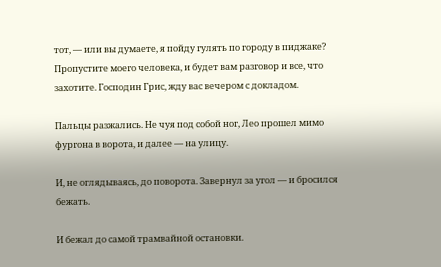тот, — или вы думаете, я пойду гулять по городу в пиджаке? Пропустите моего человека, и будет вам разговор и все, что захотите. Господин Грис, жду вас вечером с докладом.

Пальцы разжались. Не чуя под собой ног, Лео прошел мимо фургона в ворота, и далее — на улицу.

И, не оглядываясь, до поворота. Завернул за угол — и бросился бежать.

И бежал до самой трамвайной остановки.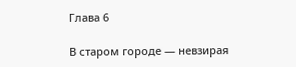Глава 6

В старом городе — невзирая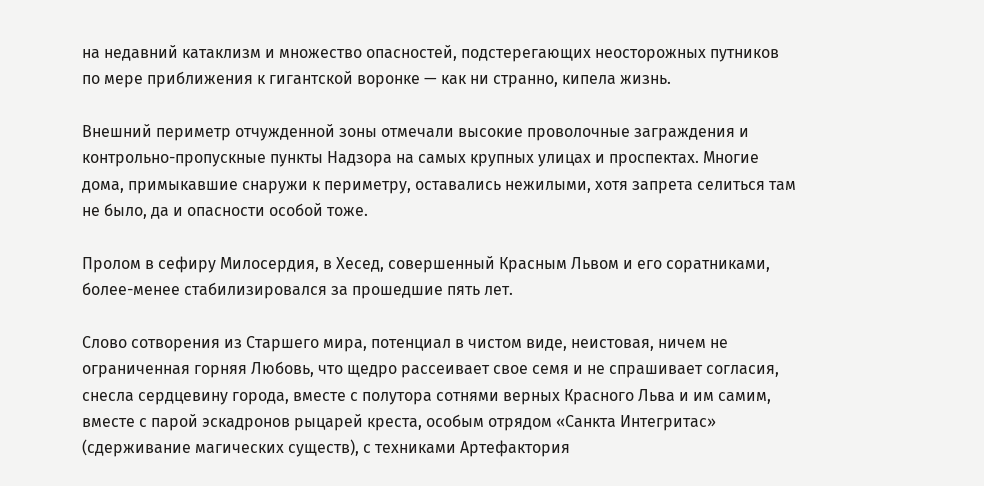на недавний катаклизм и множество опасностей, подстерегающих неосторожных путников по мере приближения к гигантской воронке — как ни странно, кипела жизнь.

Внешний периметр отчужденной зоны отмечали высокие проволочные заграждения и контрольно-пропускные пункты Надзора на самых крупных улицах и проспектах. Многие дома, примыкавшие снаружи к периметру, оставались нежилыми, хотя запрета селиться там не было, да и опасности особой тоже.

Пролом в сефиру Милосердия, в Хесед, совершенный Красным Львом и его соратниками, более-менее стабилизировался за прошедшие пять лет.

Слово сотворения из Старшего мира, потенциал в чистом виде, неистовая, ничем не ограниченная горняя Любовь, что щедро рассеивает свое семя и не спрашивает согласия, снесла сердцевину города, вместе с полутора сотнями верных Красного Льва и им самим, вместе с парой эскадронов рыцарей креста, особым отрядом «Санкта Интегритас» (сдерживание магических существ), с техниками Артефактория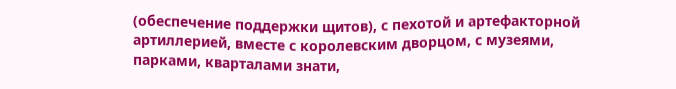(обеспечение поддержки щитов), с пехотой и артефакторной артиллерией, вместе с королевским дворцом, с музеями, парками, кварталами знати,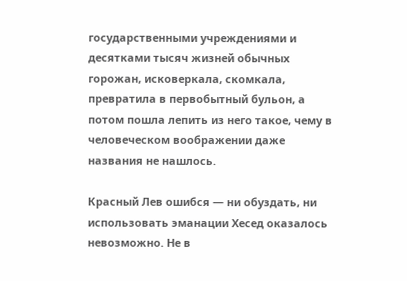государственными учреждениями и десятками тысяч жизней обычных горожан, исковеркала, скомкала, превратила в первобытный бульон, а потом пошла лепить из него такое, чему в человеческом воображении даже названия не нашлось.

Красный Лев ошибся — ни обуздать, ни использовать эманации Хесед оказалось невозможно. Не в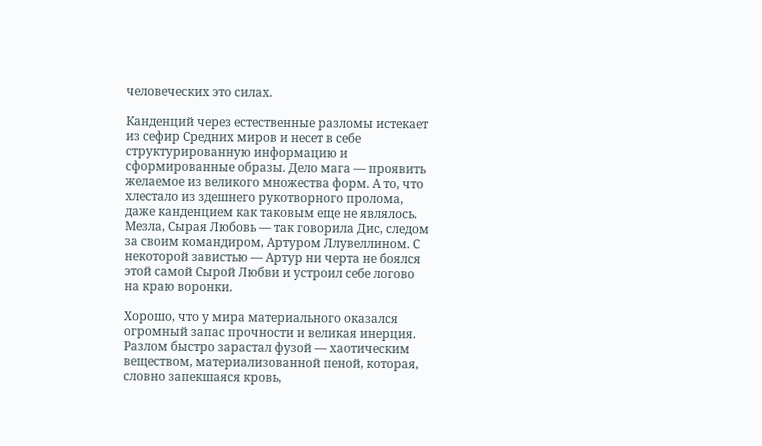человеческих это силах.

Канденций через естественные разломы истекает из сефир Средних миров и несет в себе структурированную информацию и сформированные образы. Дело мага — проявить желаемое из великого множества форм. А то, что хлестало из здешнего рукотворного пролома, даже канденцием как таковым еще не являлось. Мезла, Сырая Любовь — так говорила Дис, следом за своим командиром, Артуром Ллувеллином. С некоторой завистью — Артур ни черта не боялся этой самой Сырой Любви и устроил себе логово на краю воронки.

Хорошо, что у мира материального оказался огромный запас прочности и великая инерция. Разлом быстро зарастал фузой — хаотическим веществом, материализованной пеной, которая, словно запекшаяся кровь,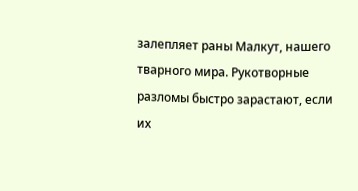залепляет раны Малкут, нашего тварного мира. Рукотворные разломы быстро зарастают, если их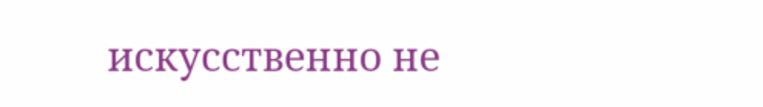искусственно не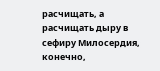расчищать, а расчищать дыру в сефиру Милосердия, конечно,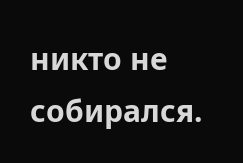никто не собирался.